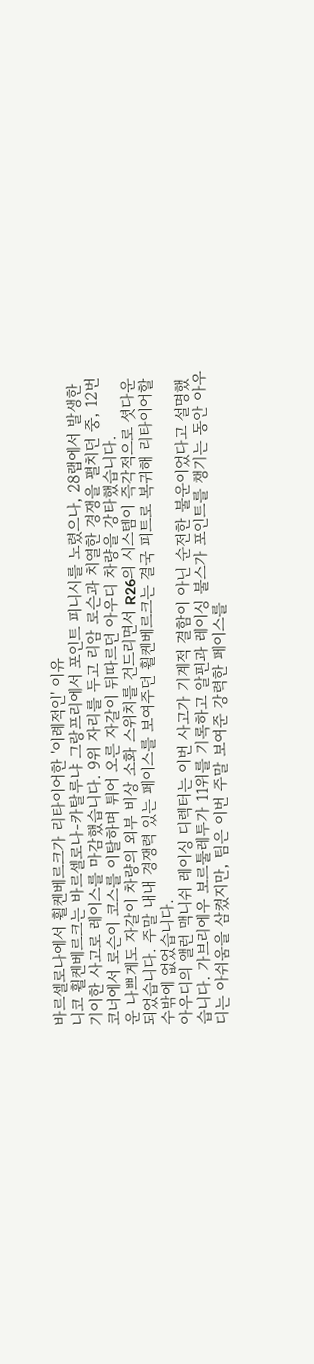바르셀로나에서 휠켄베르크가 리타이어한 '이례적인' 이유
니코 휠켄베르크는 바르셀로나-카탈루냐 그랑프리에서 포인트 피니시를 노렸으나, 28랩에서 발생한 기이한 사고로 레이스를 마감했습니다. 9위 자리를 두고 리암 로슨과 치열한 경쟁을 펼치던 중, 12번 코너에서 로슨이 코스를 이탈하며 튀어 오른 자갈이 뒤따르던 아우디 차량을 강타했습니다.
운 나쁘게도 자갈이 차량의 외부 비상 소화 스위치를 건드리면서 R26의 시스템이 즉각적으로 셧다운되었습니다. 주말 내내 경쟁력 있는 페이스를 보여주던 휠켄베르크는 결국 피트로 복귀해 리타이어할 수밖에 없었습니다.
아우디의 앨런 맥니쉬 레이싱 디렉터는 이번 사고가 기계적 결함이 아닌 순전한 불운이었다고 설명했습니다. 가브리에우 보르툴레투가 11위를 기록하고 알핀과 레이싱 불스가 포인트를 챙기는 동안 아우디는 아쉬움을 삼켰지만, 팀은 이번 주말 보여준 강력한 페이스를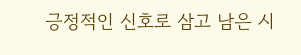긍정적인 신호로 삼고 남은 시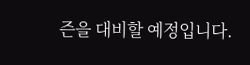즌을 대비할 예정입니다.